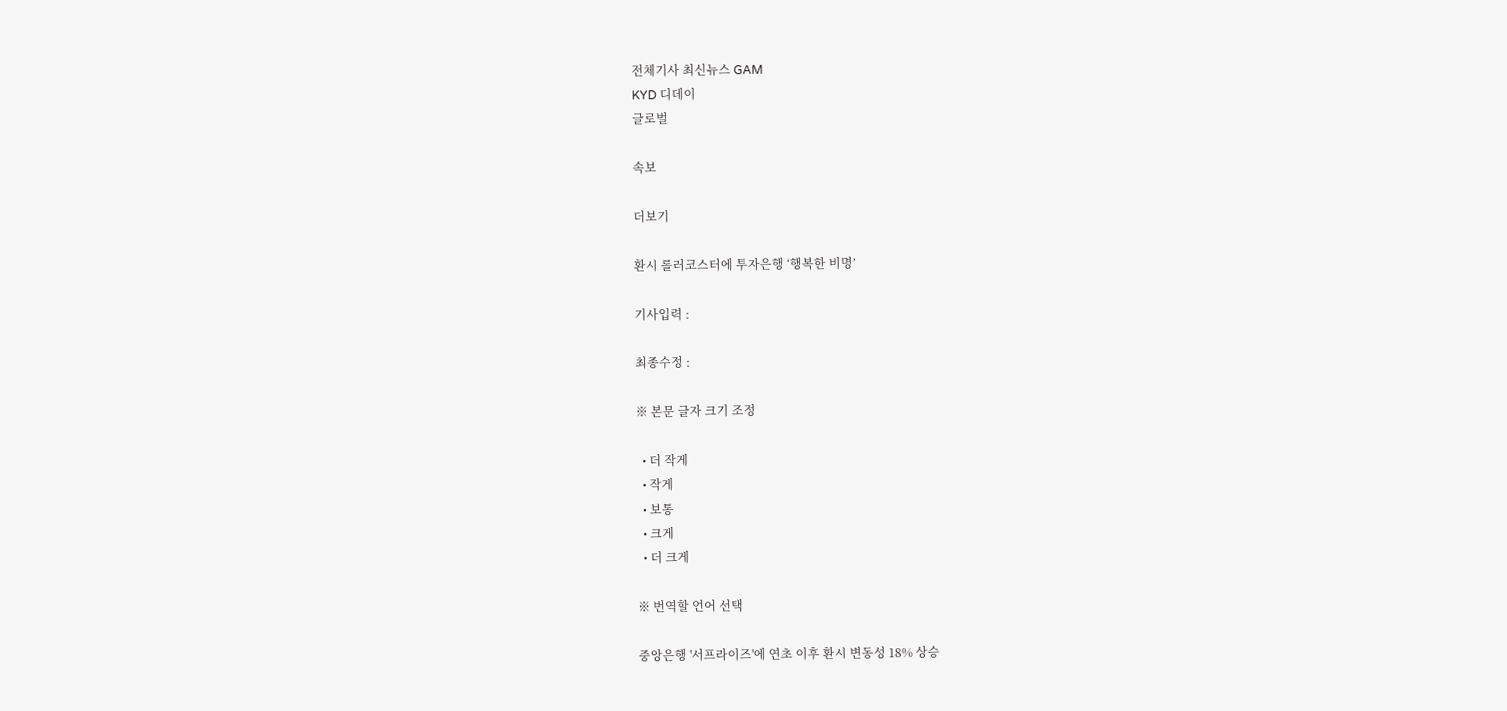전체기사 최신뉴스 GAM
KYD 디데이
글로벌

속보

더보기

환시 롤러코스터에 투자은행 ‘행복한 비명’

기사입력 :

최종수정 :

※ 본문 글자 크기 조정

  • 더 작게
  • 작게
  • 보통
  • 크게
  • 더 크게

※ 번역할 언어 선택

중앙은행 '서프라이즈'에 연초 이후 환시 변동성 18% 상승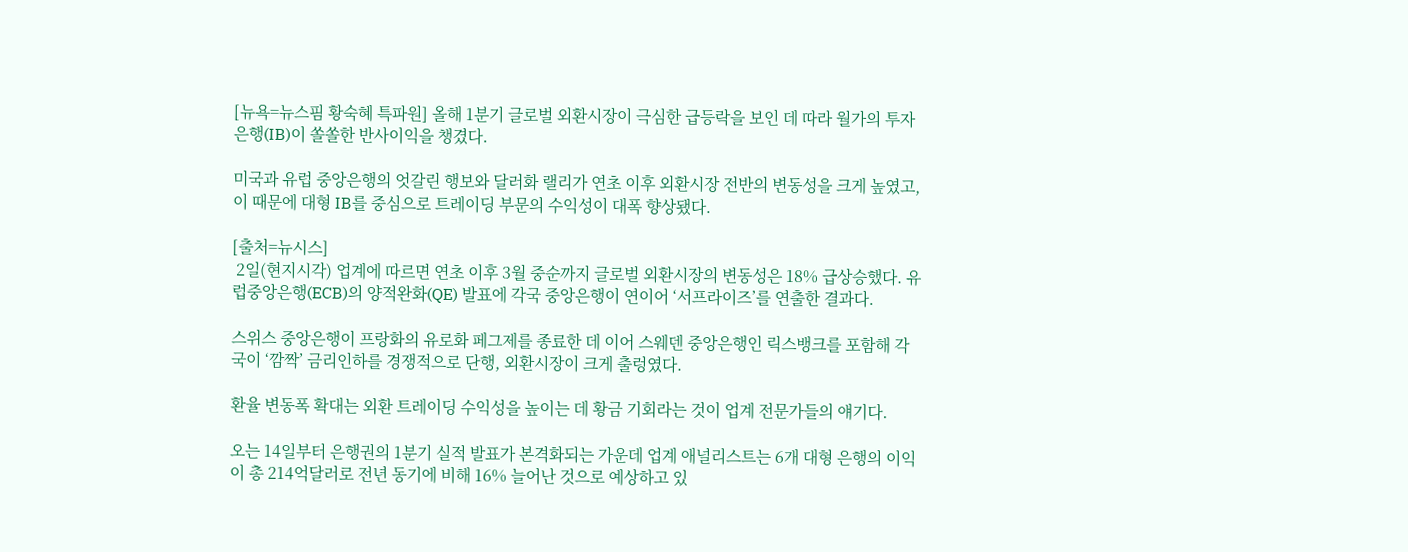[뉴욕=뉴스핌 황숙혜 특파원] 올해 1분기 글로벌 외환시장이 극심한 급등락을 보인 데 따라 월가의 투자은행(IB)이 쏠쏠한 반사이익을 챙겼다.

미국과 유럽 중앙은행의 엇갈린 행보와 달러화 랠리가 연초 이후 외환시장 전반의 변동성을 크게 높였고, 이 때문에 대형 IB를 중심으로 트레이딩 부문의 수익성이 대폭 향상됐다.

[출처=뉴시스]
 2일(현지시각) 업계에 따르면 연초 이후 3월 중순까지 글로벌 외환시장의 변동성은 18% 급상승했다. 유럽중앙은행(ECB)의 양적완화(QE) 발표에 각국 중앙은행이 연이어 ‘서프라이즈’를 연출한 결과다.

스위스 중앙은행이 프랑화의 유로화 페그제를 종료한 데 이어 스웨덴 중앙은행인 릭스뱅크를 포함해 각국이 ‘깜짝’ 금리인하를 경쟁적으로 단행, 외환시장이 크게 출렁였다.

환율 변동폭 확대는 외환 트레이딩 수익성을 높이는 데 황금 기회라는 것이 업계 전문가들의 얘기다.

오는 14일부터 은행권의 1분기 실적 발표가 본격화되는 가운데 업계 애널리스트는 6개 대형 은행의 이익이 총 214억달러로 전년 동기에 비해 16% 늘어난 것으로 예상하고 있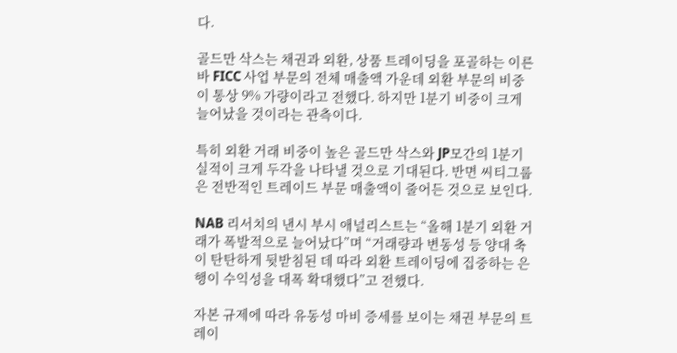다.

골드만 삭스는 채권과 외환, 상품 트레이딩을 포골하는 이른바 FICC 사업 부문의 전체 매출액 가운데 외환 부문의 비중이 통상 9% 가량이라고 전했다. 하지만 1분기 비중이 크게 늘어났을 것이라는 관측이다.

특히 외환 거래 비중이 높은 골드만 삭스와 JP모간의 1분기 실적이 크게 두각을 나타낼 것으로 기대된다. 반면 씨티그룹은 전반적인 트레이드 부문 매출액이 줄어든 것으로 보인다.

NAB 리서치의 낸시 부시 애널리스트는 “올해 1분기 외환 거래가 폭발적으로 늘어났다”며 “거래량과 변동성 등 양대 축이 탄탄하게 뒷받침된 데 따라 외환 트레이딩에 집중하는 은행이 수익성을 대폭 확대했다”고 전했다.

자본 규제에 따라 유동성 마비 증세를 보이는 채권 부문의 트레이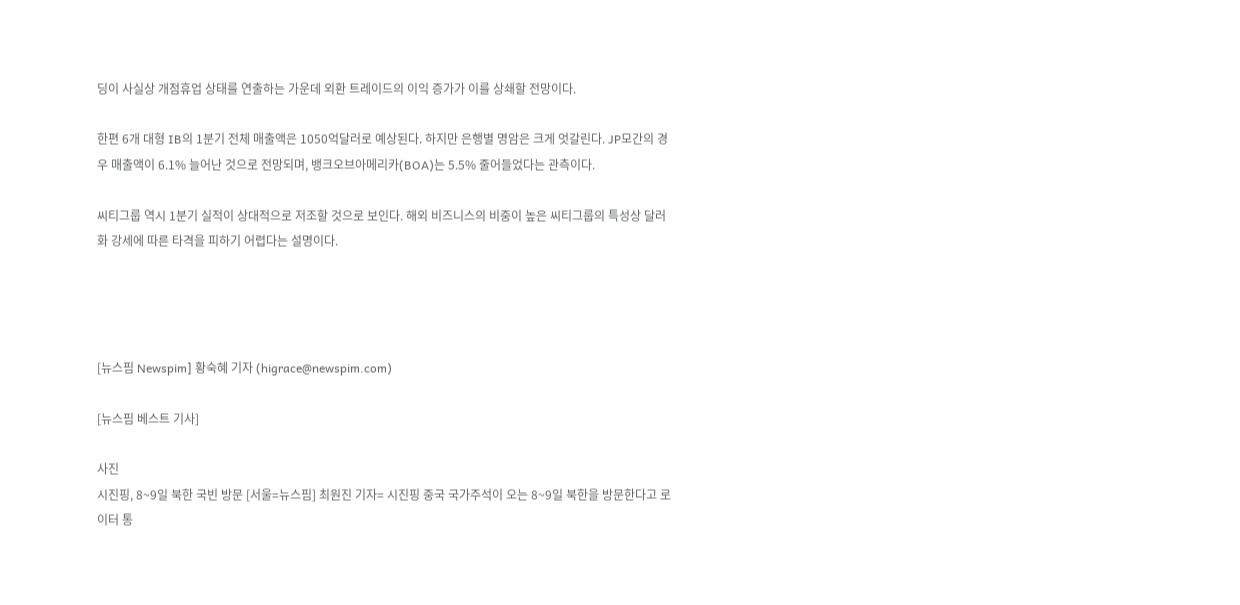딩이 사실상 개점휴업 상태를 연출하는 가운데 외환 트레이드의 이익 증가가 이를 상쇄할 전망이다.

한편 6개 대형 IB의 1분기 전체 매출액은 1050억달러로 예상된다. 하지만 은행별 명암은 크게 엇갈린다. JP모간의 경우 매출액이 6.1% 늘어난 것으로 전망되며, 뱅크오브아메리카(BOA)는 5.5% 줄어들었다는 관측이다.

씨티그룹 역시 1분기 실적이 상대적으로 저조할 것으로 보인다. 해외 비즈니스의 비중이 높은 씨티그룹의 특성상 달러화 강세에 따른 타격을 피하기 어렵다는 설명이다.




[뉴스핌 Newspim] 황숙혜 기자 (higrace@newspim.com)

[뉴스핌 베스트 기사]

사진
시진핑, 8~9일 북한 국빈 방문 [서울=뉴스핌] 최원진 기자= 시진핑 중국 국가주석이 오는 8~9일 북한을 방문한다고 로이터 통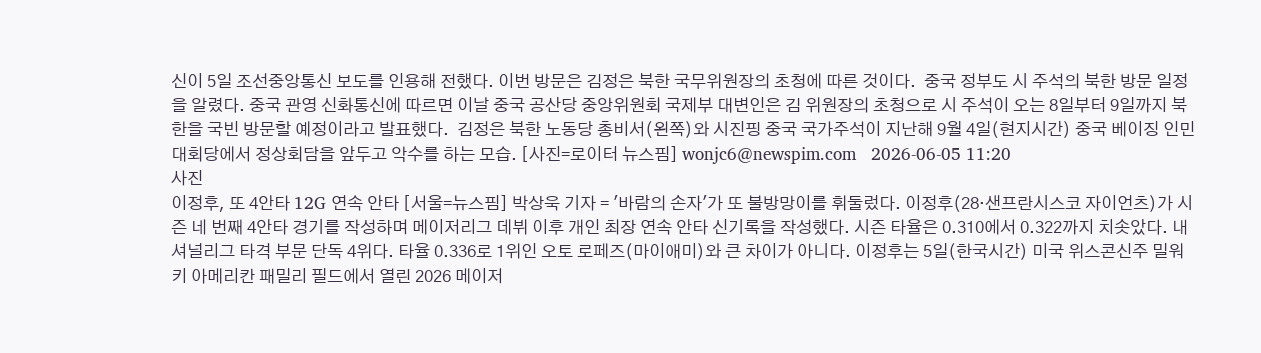신이 5일 조선중앙통신 보도를 인용해 전했다. 이번 방문은 김정은 북한 국무위원장의 초청에 따른 것이다.  중국 정부도 시 주석의 북한 방문 일정을 알렸다. 중국 관영 신화통신에 따르면 이날 중국 공산당 중앙위원회 국제부 대변인은 김 위원장의 초청으로 시 주석이 오는 8일부터 9일까지 북한을 국빈 방문할 예정이라고 발표했다.  김정은 북한 노동당 총비서(왼쪽)와 시진핑 중국 국가주석이 지난해 9월 4일(현지시간) 중국 베이징 인민대회당에서 정상회담을 앞두고 악수를 하는 모습. [사진=로이터 뉴스핌] wonjc6@newspim.com   2026-06-05 11:20
사진
이정후, 또 4안타 12G 연속 안타 [서울=뉴스핌] 박상욱 기자 = '바람의 손자'가 또 불방망이를 휘둘렀다. 이정후(28·샌프란시스코 자이언츠)가 시즌 네 번째 4안타 경기를 작성하며 메이저리그 데뷔 이후 개인 최장 연속 안타 신기록을 작성했다. 시즌 타율은 0.310에서 0.322까지 치솟았다. 내셔널리그 타격 부문 단독 4위다. 타율 0.336로 1위인 오토 로페즈(마이애미)와 큰 차이가 아니다. 이정후는 5일(한국시간) 미국 위스콘신주 밀워키 아메리칸 패밀리 필드에서 열린 2026 메이저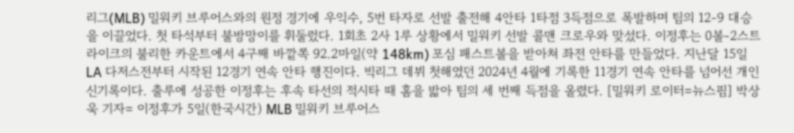리그(MLB) 밀워키 브루어스와의 원정 경기에 우익수, 5번 타자로 선발 출전해 4안타 1타점 3득점으로 폭발하며 팀의 12-9 대승을 이끌었다. 첫 타석부터 불방망이를 휘둘렀다. 1회초 2사 1루 상황에서 밀워키 선발 콜맨 크로우와 맞섰다. 이정후는 0볼-2스트라이크의 불리한 카운트에서 4구째 바깥쪽 92.2마일(약 148km) 포심 패스트볼을 받아쳐 좌전 안타를 만들었다. 지난달 15일 LA 다저스전부터 시작된 12경기 연속 안타 행진이다. 빅리그 데뷔 첫해였던 2024년 4월에 기록한 11경기 연속 안타를 넘어선 개인 신기록이다. 출루에 성공한 이정후는 후속 타선의 적시타 때 홈을 밟아 팀의 세 번째 득점을 올렸다. [밀워키 로이터=뉴스핌] 박상욱 기자= 이정후가 5일(한국시간) MLB 밀워키 브루어스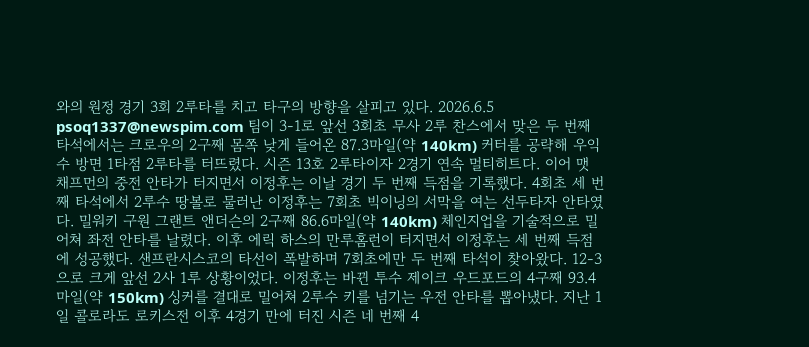와의 원정 경기 3회 2루타를 치고 타구의 방향을 살피고 있다. 2026.6.5 psoq1337@newspim.com 팀이 3-1로 앞선 3회초 무사 2루 찬스에서 맞은 두 번째 타석에서는 크로우의 2구째 몸쪽 낮게 들어온 87.3마일(약 140km) 커터를 공략해 우익수 방면 1타점 2루타를 터뜨렸다. 시즌 13호 2루타이자 2경기 연속 멀티히트다. 이어 맷 채프먼의 중전 안타가 터지면서 이정후는 이날 경기 두 번째 득점을 기록했다. 4회초 세 번째 타석에서 2루수 땅볼로 물러난 이정후는 7회초 빅이닝의 서막을 여는 선두타자 안타였다. 밀워키 구원 그랜트 앤더슨의 2구째 86.6마일(약 140km) 체인지업을 기술적으로 밀어쳐 좌전 안타를 날렸다. 이후 에릭 하스의 만루홈런이 터지면서 이정후는 세 번째 득점에 성공했다. 샌프란시스코의 타선이 폭발하며 7회초에만 두 번째 타석이 찾아왔다. 12-3으로 크게 앞선 2사 1루 상황이었다. 이정후는 바뀐 투수 제이크 우드포드의 4구째 93.4마일(약 150km) 싱커를 결대로 밀어쳐 2루수 키를 넘기는 우전 안타를 뽑아냈다. 지난 1일 콜로라도 로키스전 이후 4경기 만에 터진 시즌 네 번째 4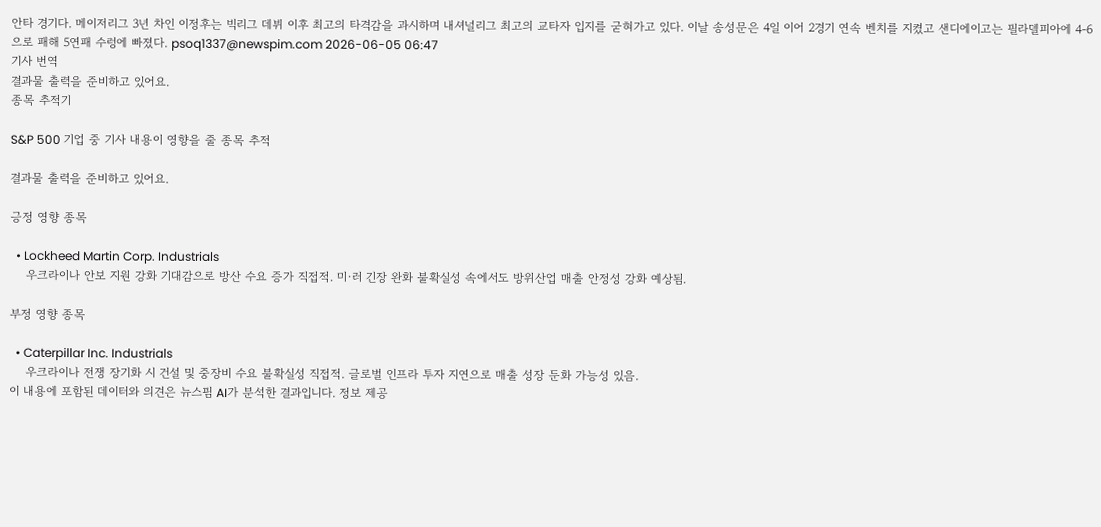안타 경기다. 메이저리그 3년 차인 이정후는 빅리그 데뷔 이후 최고의 타격감을 과시하며 내셔널리그 최고의 교타자 입지를 굳혀가고 있다. 이날 송성문은 4일 이어 2경기 연속 벤치를 지켰고 샌디에이고는 필라델피아에 4-6으로 패해 5연패 수렁에 빠졌다. psoq1337@newspim.com 2026-06-05 06:47
기사 번역
결과물 출력을 준비하고 있어요.
종목 추적기

S&P 500 기업 중 기사 내용이 영향을 줄 종목 추적

결과물 출력을 준비하고 있어요.

긍정 영향 종목

  • Lockheed Martin Corp. Industrials
    우크라이나 안보 지원 강화 기대감으로 방산 수요 증가 직접적. 미·러 긴장 완화 불확실성 속에서도 방위산업 매출 안정성 강화 예상됨.

부정 영향 종목

  • Caterpillar Inc. Industrials
    우크라이나 전쟁 장기화 시 건설 및 중장비 수요 불확실성 직접적. 글로벌 인프라 투자 지연으로 매출 성장 둔화 가능성 있음.
이 내용에 포함된 데이터와 의견은 뉴스핌 AI가 분석한 결과입니다. 정보 제공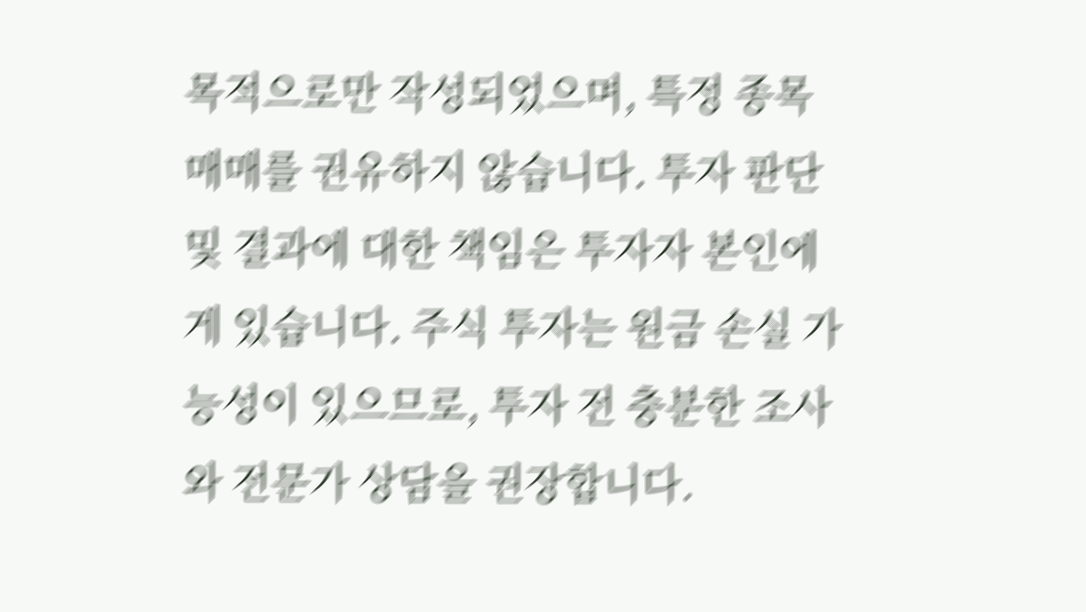목적으로만 작성되었으며, 특정 종목 매매를 권유하지 않습니다. 투자 판단 및 결과에 대한 책임은 투자자 본인에게 있습니다. 주식 투자는 원금 손실 가능성이 있으므로, 투자 전 충분한 조사와 전문가 상담을 권장합니다.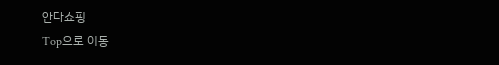안다쇼핑
Top으로 이동